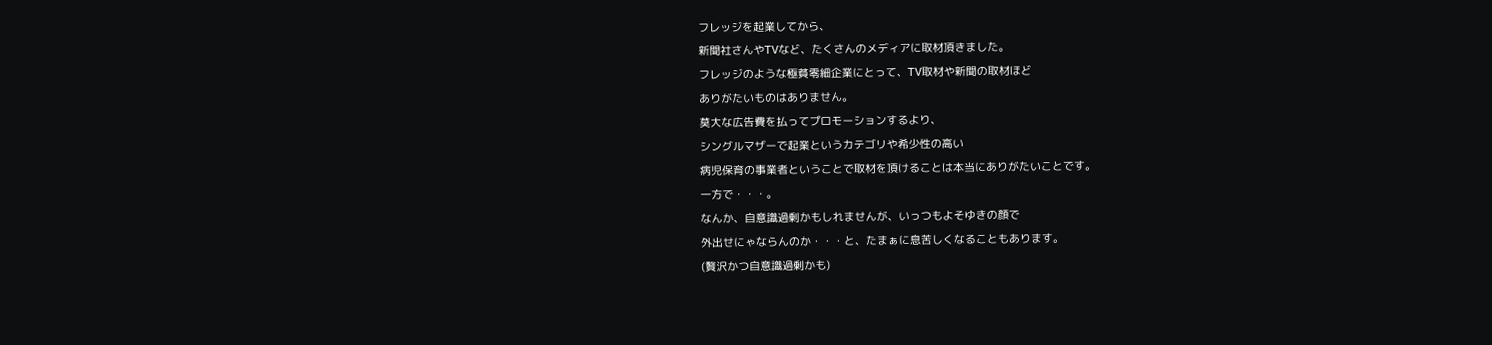フレッジを起業してから、
新聞社さんやTVなど、たくさんのメディアに取材頂きました。
フレッジのような極貧零細企業にとって、TV取材や新聞の取材ほど
ありがたいものはありません。
莫大な広告費を払ってプロモーションするより、
シングルマザーで起業というカテゴリや希少性の高い
病児保育の事業者ということで取材を頂けることは本当にありがたいことです。
一方で・・・。
なんか、自意識過剰かもしれませんが、いっつもよそゆきの顔で
外出せにゃならんのか・・・と、たまぁに息苦しくなることもあります。
(贅沢かつ自意識過剰かも)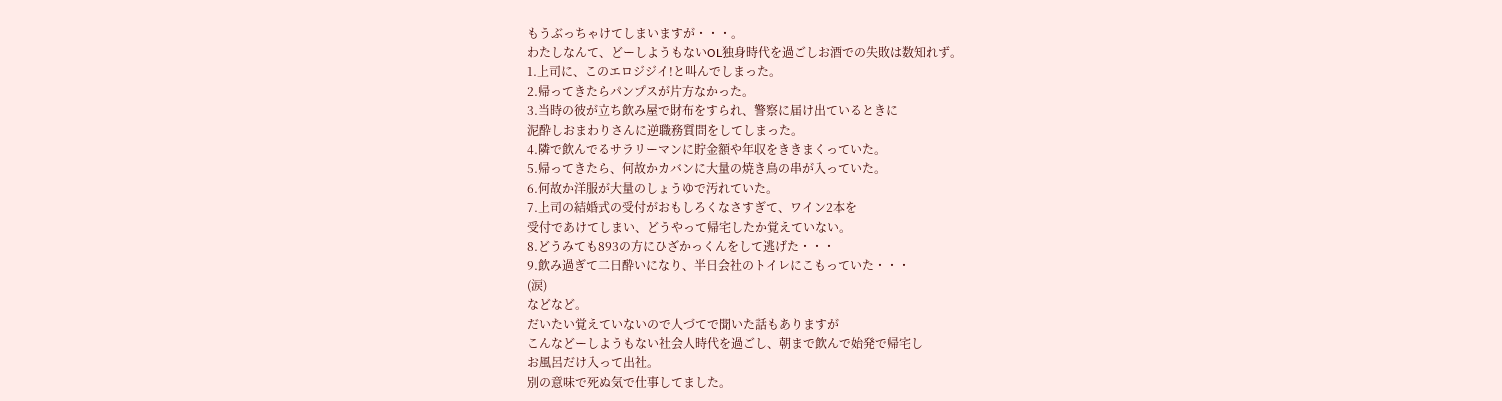もうぶっちゃけてしまいますが・・・。
わたしなんて、どーしようもないOL独身時代を過ごしお酒での失敗は数知れず。
1.上司に、このエロジジイ!と叫んでしまった。
2.帰ってきたらパンプスが片方なかった。
3.当時の彼が立ち飲み屋で財布をすられ、警察に届け出ているときに
泥酔しおまわりさんに逆職務質問をしてしまった。
4.隣で飲んでるサラリーマンに貯金額や年収をききまくっていた。
5.帰ってきたら、何故かカバンに大量の焼き鳥の串が入っていた。
6.何故か洋服が大量のしょうゆで汚れていた。
7.上司の結婚式の受付がおもしろくなさすぎて、ワイン2本を
受付であけてしまい、どうやって帰宅したか覚えていない。
8.どうみても893の方にひざかっくんをして逃げた・・・
9.飲み過ぎて二日酔いになり、半日会社のトイレにこもっていた・・・
(涙)
などなど。
だいたい覚えていないので人づてで聞いた話もありますが
こんなどーしようもない社会人時代を過ごし、朝まで飲んで始発で帰宅し
お風呂だけ入って出社。
別の意味で死ぬ気で仕事してました。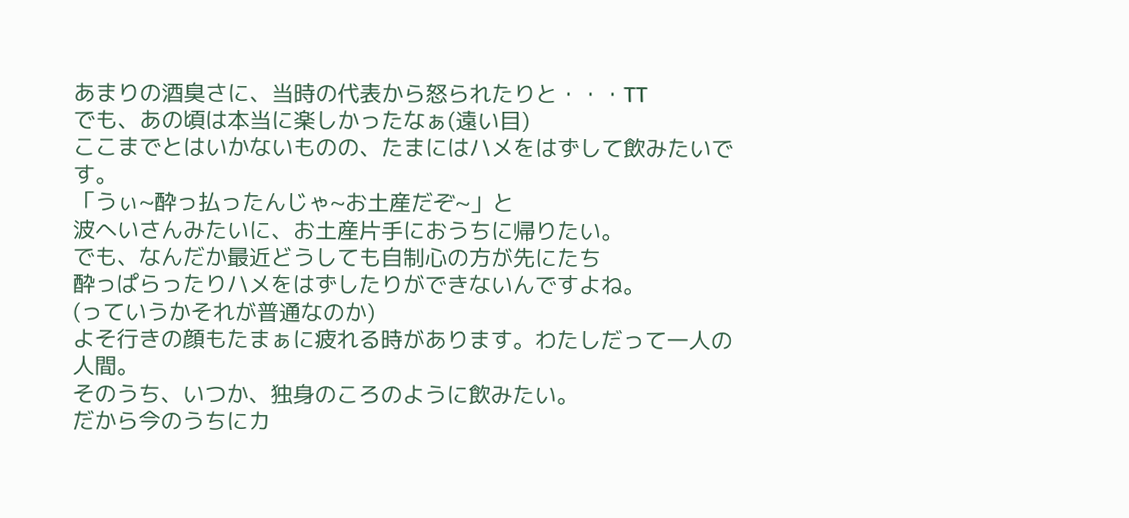あまりの酒臭さに、当時の代表から怒られたりと・・・TT
でも、あの頃は本当に楽しかったなぁ(遠い目)
ここまでとはいかないものの、たまにはハメをはずして飲みたいです。
「うぃ~酔っ払ったんじゃ~お土産だぞ~」と
波へいさんみたいに、お土産片手におうちに帰りたい。
でも、なんだか最近どうしても自制心の方が先にたち
酔っぱらったりハメをはずしたりができないんですよね。
(っていうかそれが普通なのか)
よそ行きの顔もたまぁに疲れる時があります。わたしだって一人の人間。
そのうち、いつか、独身のころのように飲みたい。
だから今のうちにカ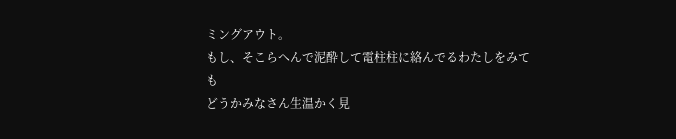ミングアウト。
もし、そこらへんで泥酔して電柱柱に絡んでるわたしをみても
どうかみなさん生温かく見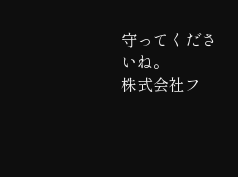守ってくださいね。
株式会社フ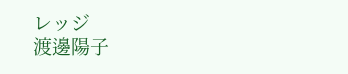レッジ
渡邊陽子